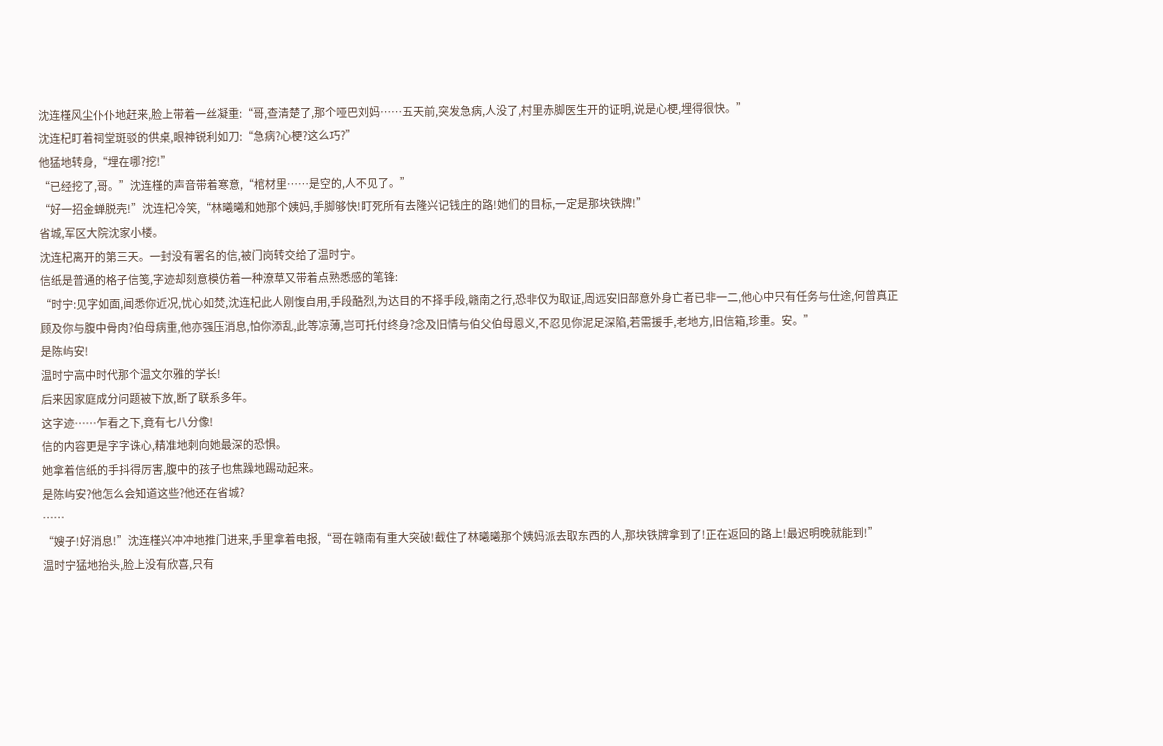沈连槿风尘仆仆地赶来,脸上带着一丝凝重:“哥,查清楚了,那个哑巴刘妈……五天前,突发急病,人没了,村里赤脚医生开的证明,说是心梗,埋得很快。”
沈连杞盯着祠堂斑驳的供桌,眼神锐利如刀:“急病?心梗?这么巧?”
他猛地转身,“埋在哪?挖!”
“已经挖了,哥。”沈连槿的声音带着寒意,“棺材里……是空的,人不见了。”
“好一招金蝉脱壳!”沈连杞冷笑,“林曦曦和她那个姨妈,手脚够快!盯死所有去隆兴记钱庄的路!她们的目标,一定是那块铁牌!”
省城,军区大院沈家小楼。
沈连杞离开的第三天。一封没有署名的信,被门岗转交给了温时宁。
信纸是普通的格子信笺,字迹却刻意模仿着一种潦草又带着点熟悉感的笔锋:
“时宁:见字如面,闻悉你近况,忧心如焚,沈连杞此人刚愎自用,手段酷烈,为达目的不择手段,赣南之行,恐非仅为取证,周远安旧部意外身亡者已非一二,他心中只有任务与仕途,何曾真正顾及你与腹中骨肉?伯母病重,他亦强压消息,怕你添乱,此等凉薄,岂可托付终身?念及旧情与伯父伯母恩义,不忍见你泥足深陷,若需援手,老地方,旧信箱,珍重。安。”
是陈屿安!
温时宁高中时代那个温文尔雅的学长!
后来因家庭成分问题被下放,断了联系多年。
这字迹……乍看之下,竟有七八分像!
信的内容更是字字诛心,精准地刺向她最深的恐惧。
她拿着信纸的手抖得厉害,腹中的孩子也焦躁地踢动起来。
是陈屿安?他怎么会知道这些?他还在省城?
……
“嫂子!好消息!”沈连槿兴冲冲地推门进来,手里拿着电报,“哥在赣南有重大突破!截住了林曦曦那个姨妈派去取东西的人,那块铁牌拿到了!正在返回的路上!最迟明晚就能到!”
温时宁猛地抬头,脸上没有欣喜,只有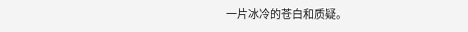一片冰冷的苍白和质疑。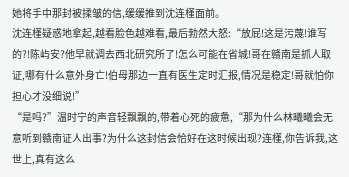她将手中那封被揉皱的信,缓缓推到沈连槿面前。
沈连槿疑惑地拿起,越看脸色越难看,最后勃然大怒:“放屁!这是污蔑!谁写的?!陈屿安?他早就调去西北研究所了!怎么可能在省城!哥在赣南是抓人取证,哪有什么意外身亡!伯母那边一直有医生定时汇报,情况是稳定!哥就怕你担心才没细说!”
“是吗?”温时宁的声音轻飘飘的,带着心死的疲惫,“那为什么林曦曦会无意听到赣南证人出事?为什么这封信会恰好在这时候出现?连槿,你告诉我,这世上,真有这么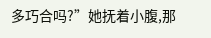多巧合吗?”她抚着小腹,那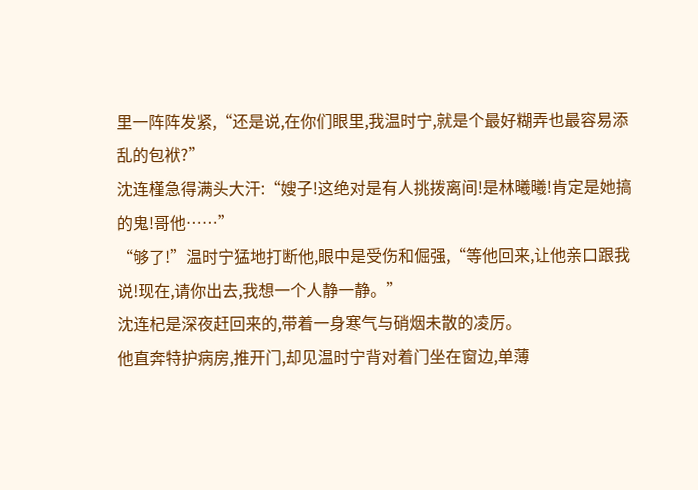里一阵阵发紧,“还是说,在你们眼里,我温时宁,就是个最好糊弄也最容易添乱的包袱?”
沈连槿急得满头大汗:“嫂子!这绝对是有人挑拨离间!是林曦曦!肯定是她搞的鬼!哥他……”
“够了!”温时宁猛地打断他,眼中是受伤和倔强,“等他回来,让他亲口跟我说!现在,请你出去,我想一个人静一静。”
沈连杞是深夜赶回来的,带着一身寒气与硝烟未散的凌厉。
他直奔特护病房,推开门,却见温时宁背对着门坐在窗边,单薄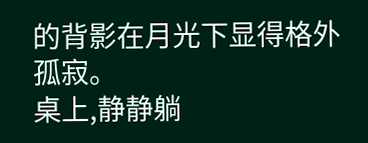的背影在月光下显得格外孤寂。
桌上,静静躺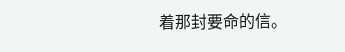着那封要命的信。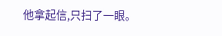他拿起信,只扫了一眼。